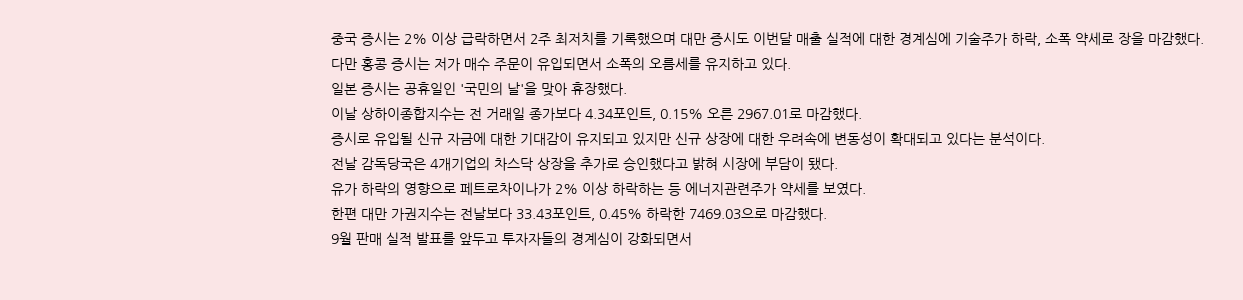중국 증시는 2% 이상 급락하면서 2주 최저치를 기록했으며 대만 증시도 이번달 매출 실적에 대한 경계심에 기술주가 하락, 소폭 약세로 장을 마감했다.
다만 홍콩 증시는 저가 매수 주문이 유입되면서 소폭의 오름세를 유지하고 있다.
일본 증시는 공휴일인 '국민의 날'을 맞아 휴장했다.
이날 상하이종합지수는 전 거래일 종가보다 4.34포인트, 0.15% 오른 2967.01로 마감했다.
증시로 유입될 신규 자금에 대한 기대감이 유지되고 있지만 신규 상장에 대한 우려속에 변동성이 확대되고 있다는 분석이다.
전날 감독당국은 4개기업의 차스닥 상장을 추가로 승인했다고 밝혀 시장에 부담이 됐다.
유가 하락의 영향으로 페트로차이나가 2% 이상 하락하는 등 에너지관련주가 약세를 보였다.
한편 대만 가권지수는 전날보다 33.43포인트, 0.45% 하락한 7469.03으로 마감했다.
9월 판매 실적 발표를 앞두고 투자자들의 경계심이 강화되면서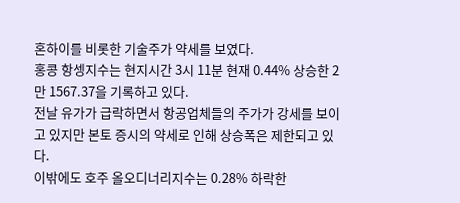혼하이를 비롯한 기술주가 약세를 보였다.
홍콩 항셍지수는 현지시간 3시 11분 현재 0.44% 상승한 2만 1567.37을 기록하고 있다.
전날 유가가 급락하면서 항공업체들의 주가가 강세를 보이고 있지만 본토 증시의 약세로 인해 상승폭은 제한되고 있다.
이밖에도 호주 올오디너리지수는 0.28% 하락한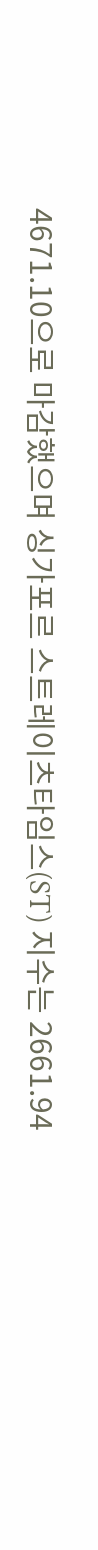4671.10으로 마감했으며 싱가포르 스트레이츠타임스(ST) 지수는 2661.94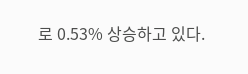로 0.53% 상승하고 있다.